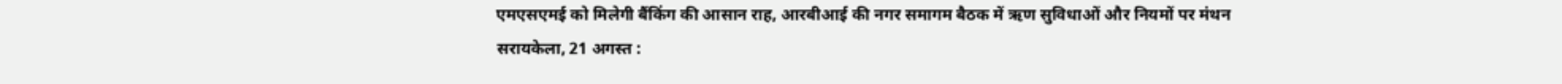एमएसएमई को मिलेगी बैंकिंग की आसान राह, आरबीआई की नगर समागम बैठक में ऋण सुविधाओं और नियमों पर मंथन
सरायकेला, 21 अगस्त :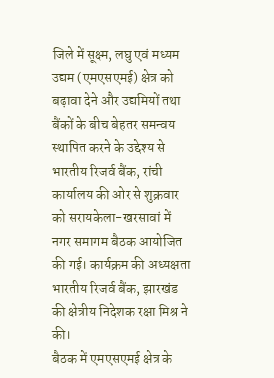जिले में सूक्ष्म, लघु एवं मध्यम उद्यम (एमएसएमई) क्षेत्र को बढ़ावा देने और उद्यमियों तथा बैंकों के बीच बेहतर समन्वय स्थापित करने के उद्देश्य से भारतीय रिजर्व बैंक, रांची कार्यालय की ओर से शुक्रवार को सरायकेला-खरसावां में नगर समागम बैठक आयोजित की गई। कार्यक्रम की अध्यक्षता भारतीय रिजर्व बैंक, झारखंड की क्षेत्रीय निदेशक रक्षा मिश्र ने की।
बैठक में एमएसएमई क्षेत्र के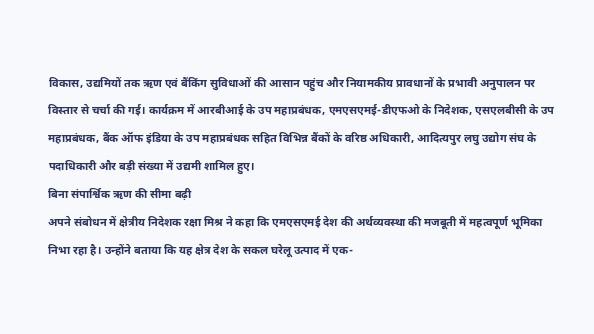विकास, उद्यमियों तक ऋण एवं बैंकिंग सुविधाओं की आसान पहुंच और नियामकीय प्रावधानों के प्रभावी अनुपालन पर विस्तार से चर्चा की गई। कार्यक्रम में आरबीआई के उप महाप्रबंधक, एमएसएमई-डीएफओ के निदेशक, एसएलबीसी के उप महाप्रबंधक, बैंक ऑफ इंडिया के उप महाप्रबंधक सहित विभिन्न बैंकों के वरिष्ठ अधिकारी, आदित्यपुर लघु उद्योग संघ के पदाधिकारी और बड़ी संख्या में उद्यमी शामिल हुए।
बिना संपार्श्विक ऋण की सीमा बढ़ी
अपने संबोधन में क्षेत्रीय निदेशक रक्षा मिश्र ने कहा कि एमएसएमई देश की अर्थव्यवस्था की मजबूती में महत्वपूर्ण भूमिका निभा रहा है। उन्होंने बताया कि यह क्षेत्र देश के सकल घरेलू उत्पाद में एक-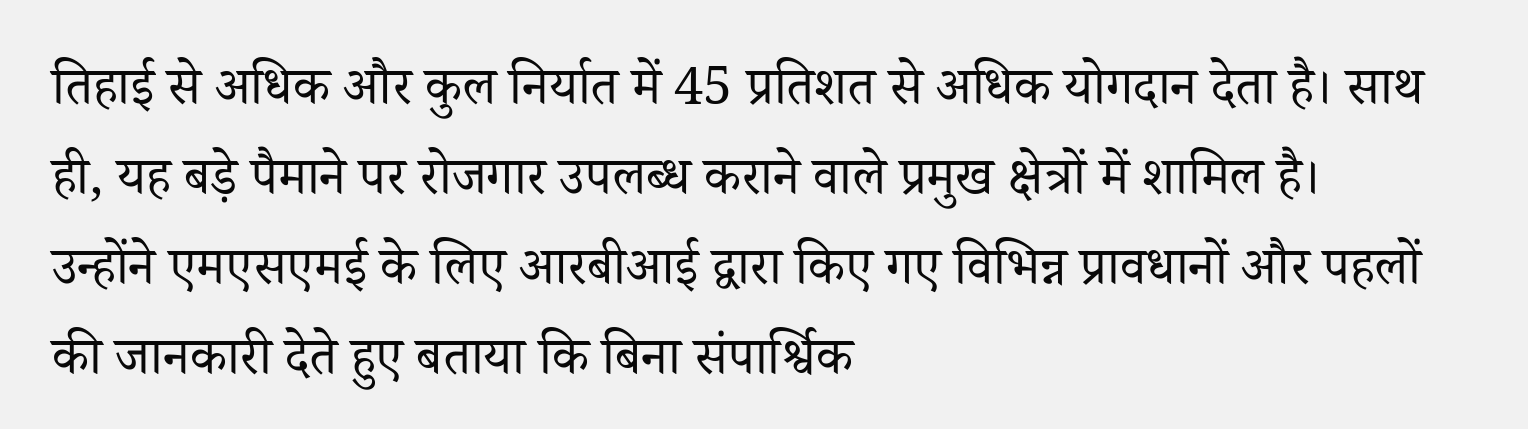तिहाई से अधिक और कुल निर्यात में 45 प्रतिशत से अधिक योगदान देता है। साथ ही, यह बड़े पैमाने पर रोजगार उपलब्ध कराने वाले प्रमुख क्षेत्रों में शामिल है।
उन्होंने एमएसएमई के लिए आरबीआई द्वारा किए गए विभिन्न प्रावधानों और पहलों की जानकारी देते हुए बताया कि बिना संपार्श्विक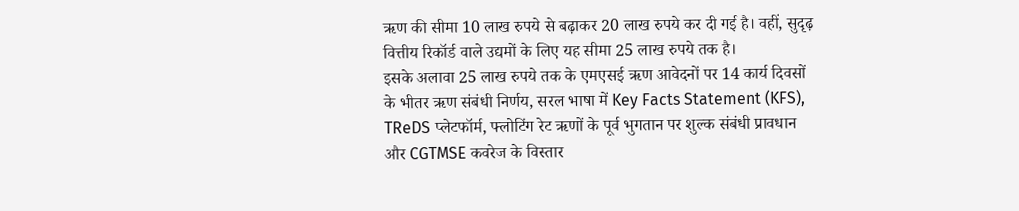ऋण की सीमा 10 लाख रुपये से बढ़ाकर 20 लाख रुपये कर दी गई है। वहीं, सुदृढ़ वित्तीय रिकॉर्ड वाले उद्यमों के लिए यह सीमा 25 लाख रुपये तक है।
इसके अलावा 25 लाख रुपये तक के एमएसई ऋण आवेदनों पर 14 कार्य दिवसों के भीतर ऋण संबंधी निर्णय, सरल भाषा में Key Facts Statement (KFS), TReDS प्लेटफॉर्म, फ्लोटिंग रेट ऋणों के पूर्व भुगतान पर शुल्क संबंधी प्रावधान और CGTMSE कवरेज के विस्तार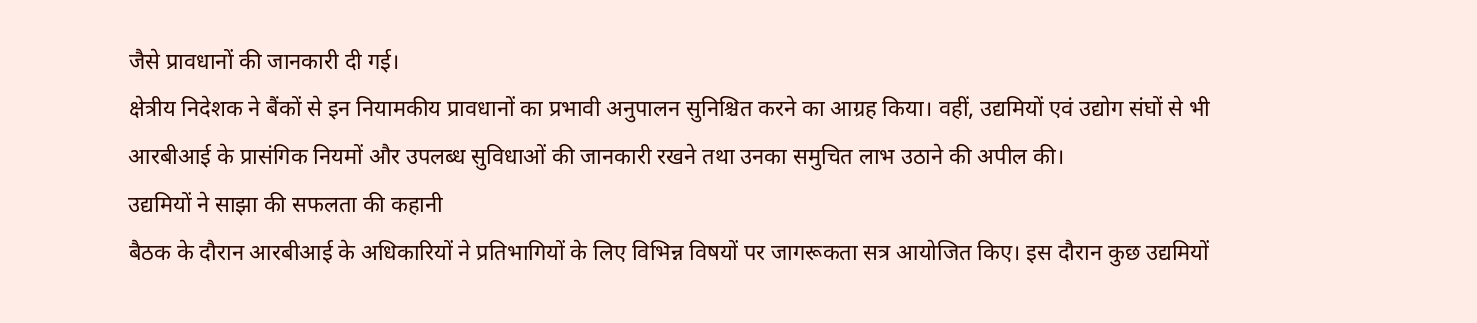जैसे प्रावधानों की जानकारी दी गई।
क्षेत्रीय निदेशक ने बैंकों से इन नियामकीय प्रावधानों का प्रभावी अनुपालन सुनिश्चित करने का आग्रह किया। वहीं, उद्यमियों एवं उद्योग संघों से भी आरबीआई के प्रासंगिक नियमों और उपलब्ध सुविधाओं की जानकारी रखने तथा उनका समुचित लाभ उठाने की अपील की।
उद्यमियों ने साझा की सफलता की कहानी
बैठक के दौरान आरबीआई के अधिकारियों ने प्रतिभागियों के लिए विभिन्न विषयों पर जागरूकता सत्र आयोजित किए। इस दौरान कुछ उद्यमियों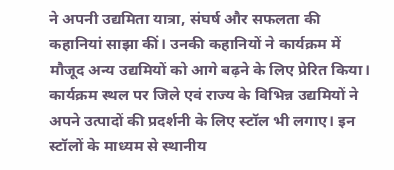ने अपनी उद्यमिता यात्रा, संघर्ष और सफलता की कहानियां साझा कीं। उनकी कहानियों ने कार्यक्रम में मौजूद अन्य उद्यमियों को आगे बढ़ने के लिए प्रेरित किया।
कार्यक्रम स्थल पर जिले एवं राज्य के विभिन्न उद्यमियों ने अपने उत्पादों की प्रदर्शनी के लिए स्टॉल भी लगाए। इन स्टॉलों के माध्यम से स्थानीय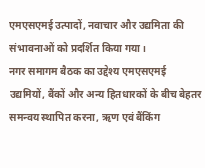एमएसएमई उत्पादों, नवाचार और उद्यमिता की संभावनाओं को प्रदर्शित किया गया।
नगर समागम बैठक का उद्देश्य एमएसएमई उद्यमियों, बैंकों और अन्य हितधारकों के बीच बेहतर समन्वय स्थापित करना, ऋण एवं बैंकिंग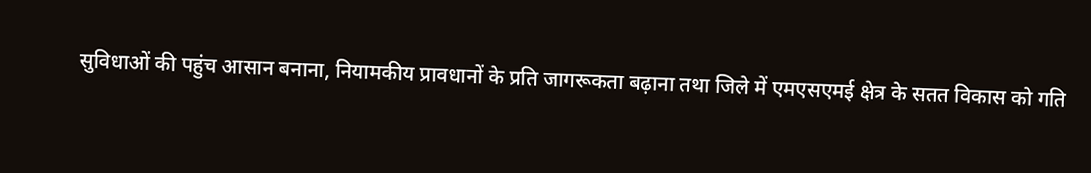सुविधाओं की पहुंच आसान बनाना, नियामकीय प्रावधानों के प्रति जागरूकता बढ़ाना तथा जिले में एमएसएमई क्षेत्र के सतत विकास को गति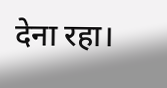देना रहा।